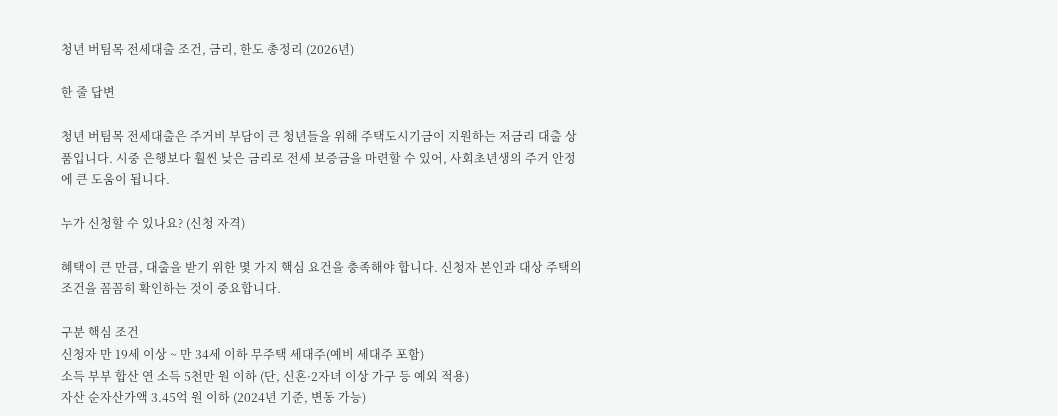청년 버팀목 전세대출 조건, 금리, 한도 총정리 (2026년)

한 줄 답변

청년 버팀목 전세대출은 주거비 부담이 큰 청년들을 위해 주택도시기금이 지원하는 저금리 대출 상품입니다. 시중 은행보다 훨씬 낮은 금리로 전세 보증금을 마련할 수 있어, 사회초년생의 주거 안정에 큰 도움이 됩니다.

누가 신청할 수 있나요? (신청 자격)

혜택이 큰 만큼, 대출을 받기 위한 몇 가지 핵심 요건을 충족해야 합니다. 신청자 본인과 대상 주택의 조건을 꼼꼼히 확인하는 것이 중요합니다.

구분 핵심 조건
신청자 만 19세 이상 ~ 만 34세 이하 무주택 세대주(예비 세대주 포함)
소득 부부 합산 연 소득 5천만 원 이하 (단, 신혼·2자녀 이상 가구 등 예외 적용)
자산 순자산가액 3.45억 원 이하 (2024년 기준, 변동 가능)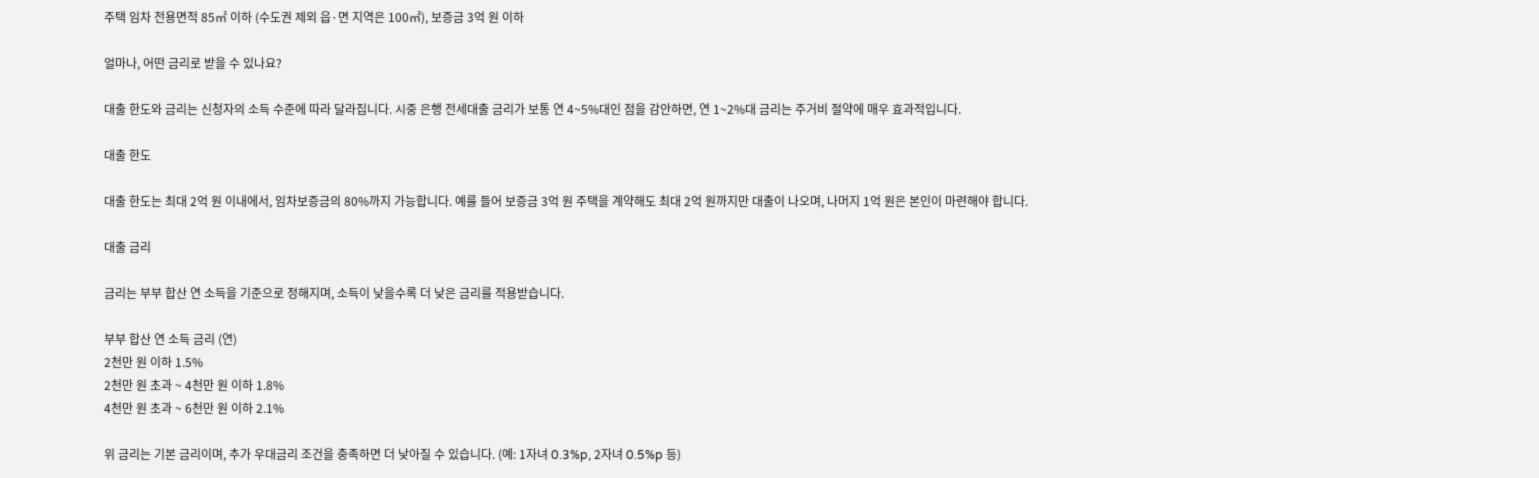주택 임차 전용면적 85㎡ 이하 (수도권 제외 읍·면 지역은 100㎡), 보증금 3억 원 이하

얼마나, 어떤 금리로 받을 수 있나요?

대출 한도와 금리는 신청자의 소득 수준에 따라 달라집니다. 시중 은행 전세대출 금리가 보통 연 4~5%대인 점을 감안하면, 연 1~2%대 금리는 주거비 절약에 매우 효과적입니다.

대출 한도

대출 한도는 최대 2억 원 이내에서, 임차보증금의 80%까지 가능합니다. 예를 들어 보증금 3억 원 주택을 계약해도 최대 2억 원까지만 대출이 나오며, 나머지 1억 원은 본인이 마련해야 합니다.

대출 금리

금리는 부부 합산 연 소득을 기준으로 정해지며, 소득이 낮을수록 더 낮은 금리를 적용받습니다.

부부 합산 연 소득 금리 (연)
2천만 원 이하 1.5%
2천만 원 초과 ~ 4천만 원 이하 1.8%
4천만 원 초과 ~ 6천만 원 이하 2.1%

위 금리는 기본 금리이며, 추가 우대금리 조건을 충족하면 더 낮아질 수 있습니다. (예: 1자녀 0.3%p, 2자녀 0.5%p 등)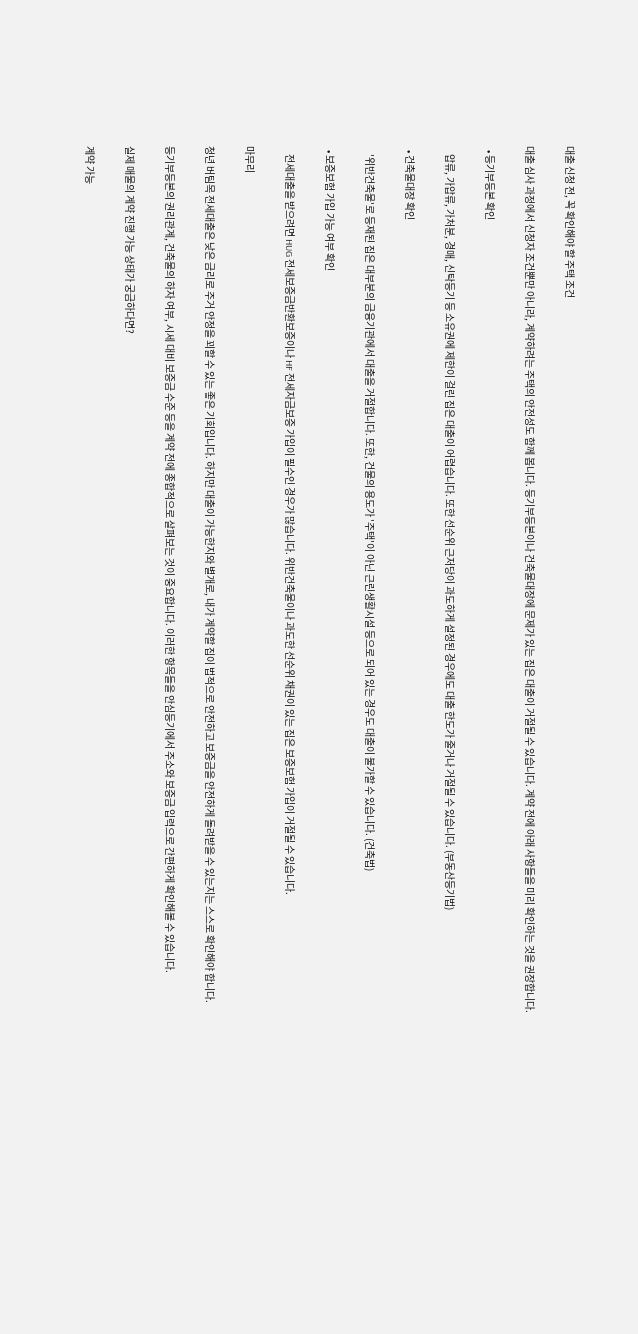대출 신청 전, 꼭 확인해야 할 주택 조건

대출 심사 과정에서 신청자 조건뿐만 아니라, 계약하려는 주택의 안전성도 함께 봅니다. 등기부등본이나 건축물대장에 문제가 있는 집은 대출이 거절될 수 있습니다. 계약 전에 아래 사항들을 미리 확인하는 것을 권장합니다.

  • 등기부등본 확인

    압류, 가압류, 가처분, 경매, 신탁등기 등 소유권에 제한이 걸린 집은 대출이 어렵습니다. 또한 선순위 근저당이 과도하게 설정된 경우에도 대출 한도가 줄거나 거절될 수 있습니다. (부동산등기법)

  • 건축물대장 확인

    '위반건축물'로 등재된 집은 대부분의 금융기관에서 대출을 거절합니다. 또한, 건물의 용도가 '주택'이 아닌 근린생활시설 등으로 되어 있는 경우도 대출이 불가할 수 있습니다. (건축법)

  • 보증보험 가입 가능 여부 확인

    전세대출을 받으려면 HUG 전세보증금반환보증이나 HF 전세자금보증 가입이 필수인 경우가 많습니다. 위반건축물이나 과도한 선순위 채권이 있는 집은 보증보험 가입이 거절될 수 있습니다.

마무리

청년 버팀목 전세대출은 낮은 금리로 주거 안정을 꾀할 수 있는 좋은 기회입니다. 하지만 대출이 가능한지와 별개로, 내가 계약할 집이 법적으로 안전하고 보증금을 안전하게 돌려받을 수 있는지는 스스로 확인해야 합니다.

등기부등본의 권리관계, 건축물의 하자 여부, 시세 대비 보증금 수준 등을 계약 전에 종합적으로 살펴보는 것이 중요합니다. 이러한 항목들을 안심등기에서 주소와 보증금 입력으로 간편하게 확인해볼 수 있습니다.

실제 매물의 계약 진행 가능 상태가 궁금하다면?

계약 가능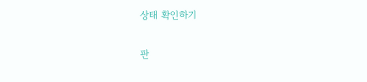상태 확인하기

판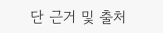단 근거 및 출처